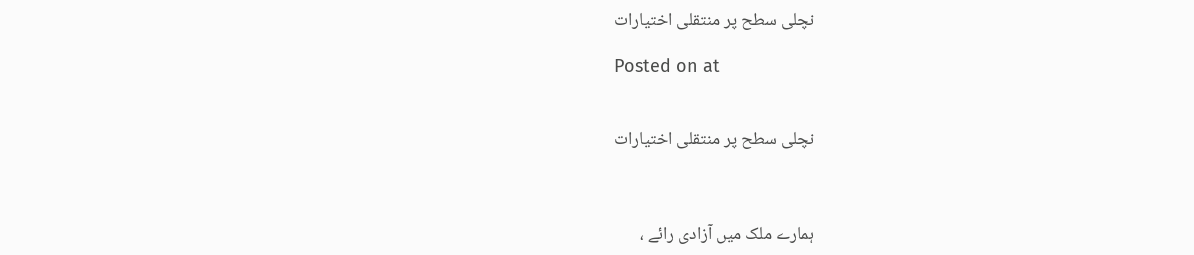نچلی سطح پر منتقلی اختیارات

Posted on at


نچلی سطح پر منتقلی اختیارات



ہمارے ملک میں آزادی رائے ،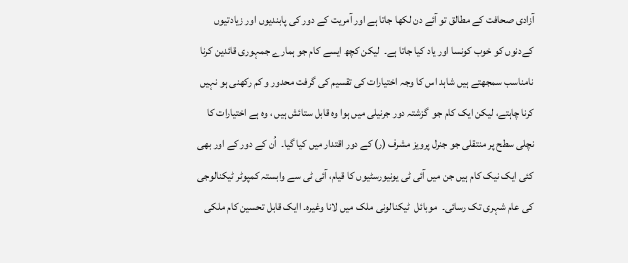آزادی صحافت کے مطالق تو آئے دن لکھا جاتا ہے اور آمریت کے دور کی پابندیوں اور زیادتیوں کےدنوں کو خوب کونسا اور یاد کیا جاتا ہے۔  لیکن کچھ ایسے کام جو ہمارے جمہوری قائدین کرنا نامناسب سمجھتے ہیں شاہد اس کا وجہ اختیارات کی تقسیم کی گرفت محدور و کم رکھنی ہو نہیں کرنا چاہتے، لیکن ایک کام جو  گزشتہ دور جرنیلی میں ہوا وہ قابل ستائش ہیں ، وہ ہے اختیارات کا نچلی سطح پر منتقلی جو جنرل پرویز مشرف (ر) کے دور اقتدار میں کیا گیا۔  اُن کے دور کے اور بھی کئی ایک نیک کام ہیں جن میں آئی ٹی یونیورسٹیوں کا قیام، آئی ٹی سے وابستہ کمپوٹر ٹیکنالوجی کی عام شہری تک رسائی۔  موبائل  ٹیکنالونی ملک میں لانا وغیرہ۔ اایک قابل تحسین کام ملکی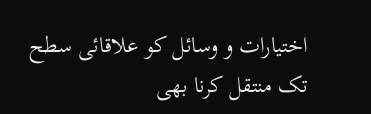اختیارات و وسائل کو علاقائی سطح تک منتقل کرنا بھی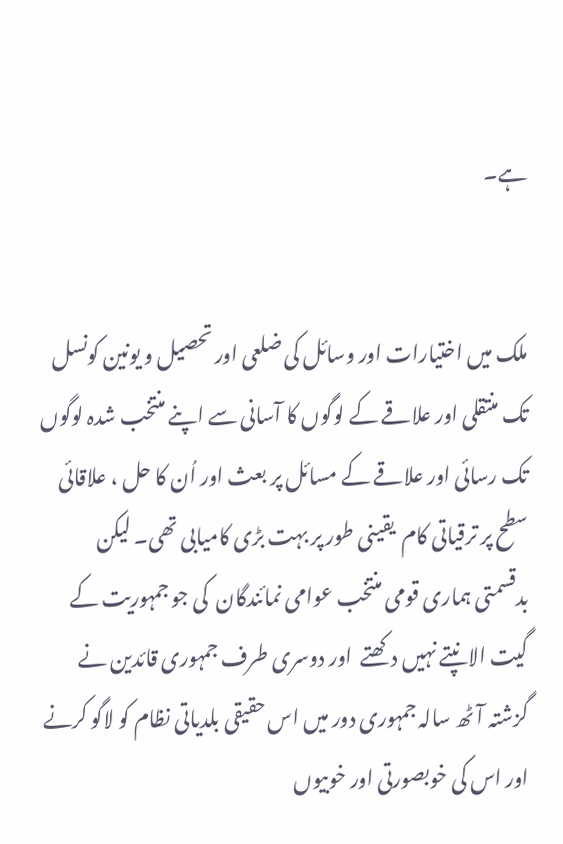ہے۔


ملک میں اختیارات اور وسائل کی ضلعی اور تحصیل و یونین کونسل تک منتقلی اور علاقے کے لوگوں کا آسانی سے اپنے منتخب شدہ لوگوں تک رسائی اور علاقے کے مسائل پر بعث اور اُن کا حل ، علاقائی سطح پر ترقیاتی کام  یقینی طور پر بہت بڑی کامیابی تھی۔ لیکن بدقسمتی ہماری قومی منتخب عوامی نمائندگان  کی جو جمہوریت کے گیت الانپتے نہیں دکھتے  اور دوسری طرف جمہوری قائدین نے  گزشتہ آٹھ سالہ جمہوری دور میں اس حقیقی بلدیاتی نظام کو لاگو کرنے اور اس کی خوبصورتی اور خوبیوں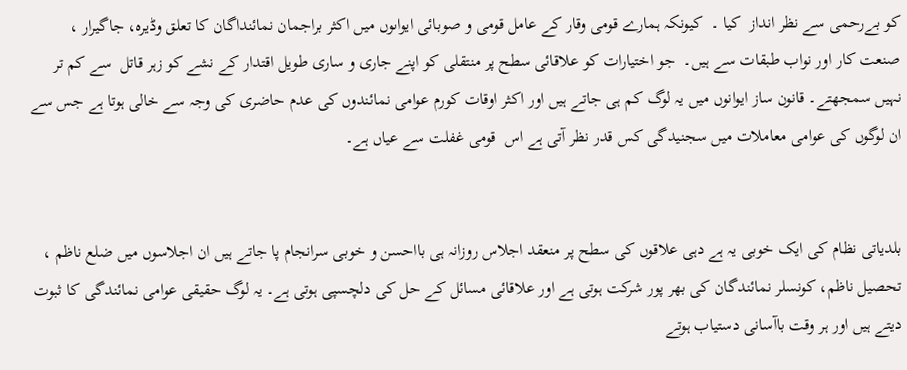کو بےرحمی سے نظر انداز  کیا ۔  کیونکہ ہمارے قومی وقار کے عامل قومی و صوبائی ایواںوں میں اکثر براجمان نمائنداگان کا تعلق وڈیرہ، جاگیرار ، صنعت کار اور نواب طبقات سے ہیں۔  جو اختیارات کو علاقائی سطح پر منتقلی کو اپنے جاری و ساری طویل اقتدار کے نشے کو زہر قاتل  سے کم تر نہیں سمجھتے۔ قانون ساز ایوانوں میں یہ لوگ کم ہی جاتے ہیں اور اکثر اوقات کورم عوامی نمائندوں کی عدم حاضری کی وجہ سے خالی ہوتا ہے جس سے ان لوگوں کی عوامی معاملات میں سجنیدگی کس قدر نظر آتی ہے اس  قومی غفلت سے عیاں ہے۔


بلدیاتی نظام کی ایک خوبی یہ ہے دہی علاقوں کی سطح پر منعقد اجلاس روزانہ ہی بااحسن و خوبی سرانجام پا جاتے ہیں ان اجلاسوں میں ضلع ناظم ، تحصیل ناظم، کونسلر نمائندگان کی بھر پور شرکت ہوتی ہے اور علاقائی مسائل کے حل کی دلچسپی ہوتی ہے۔ یہ لوگ حقیقی عوامی نمائندگی کا ثبوت دیتے ہیں اور ہر وقت باآسانی دستیاب ہوتے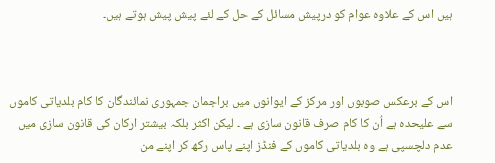ہیں اس کے علاوہ عوام کو درپیش مسائل کے حل کے لئے پیش پیش ہوتے ہیں۔



اس کے برعکس صوبوں اور مرکز کے ایوانوں میں براجمان جمہوری نمائندگان کا کام بلدیاتی کاموں سے علیحدہ ہے اُن کا کام صرف قانون سازی ہے ۔ لیکن اکثر بلکہ بیشتر ارکان کی قانون سازی میں عدم دلچسپی ہے وہ بلدیاتی کاموں کے فنڈز اپنے پاس رکھ کر اپنے من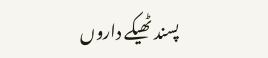پسند ٹھیکے داروں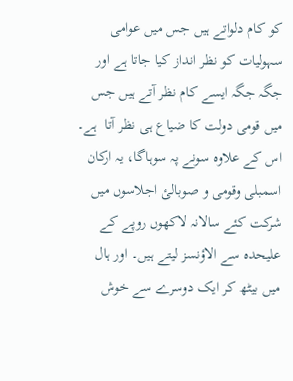کو کام دلواتے ہیں جس میں عوامی سہولیات کو نظر انداز کیا جاتا ہے اور جگہ جگہ ایسے کام نظر آتے ہیں جس میں قومی دولت کا ضیاع ہی نظر آتا  ہے۔ اس کے علاوہ سونے پہ سوہاگا، یہ ارکان اسمبلی وقومی و صوبالئ اجلاسوں میں شرکت کئے سالانہ لاکھوں روپے کے علیحدہ سے الاؤنسز لیتے ہیں۔ اور ہال میں بیٹھ کر ایک دوسرے سے خوش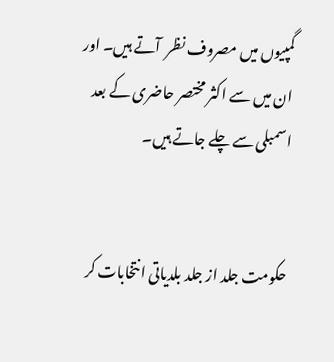گمپیوں میں مصروف نظر  آتے ہیں۔ اور ان میں سے اکثر مختصر حاضری کے بعد اسمبلی سے چلے جاتے ہیں۔


حکومت جلد از جلد بلدیاتی انتخابات کر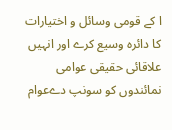ا کے قومی وسائل و اختیارات کا دائرہ وسیع کرے اور انہیں علاقائی حقیقی عوامی نمائندوں کو سونپ دےعوام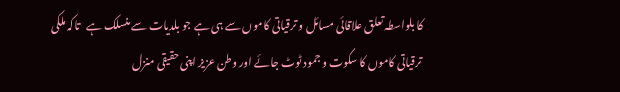کا بلواسطہ تعلق علاقائی مسائل و ترقیاتی کاموں سے ہی ہے جو بلدیات سے منسلک ہے   تاکہ ملکی ترقیاتی کاموں کا سکوت و جمود ٹوٹ جائے اور وطن عزیز اپنی حقیقی منزل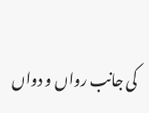کی جانب رواں و دواں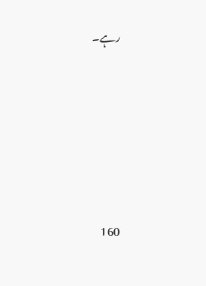رہے۔









160